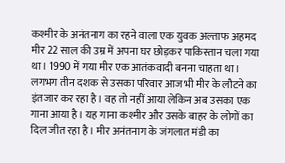कश्मीर के अनंतनाग का रहने वाला एक युवक अल्ताफ अहमद मीर 22 साल की उम्र में अपना घर छोड़कर पाकिस्तान चला गया था। 1990 में गया मीर एक आतंकवादी बनना चाहता था। लगभग तीन दशक से उसका परिवार आज भी मीर के लौटने का इंतजार कर रहा है। वह तो नहीं आया लेकिन अब उसका एक गाना आया है। यह गाना कश्मीर और उसके बाहर के लोगों का दिल जीत रहा है। मीर अनंतनाग के जंगलात मंडी का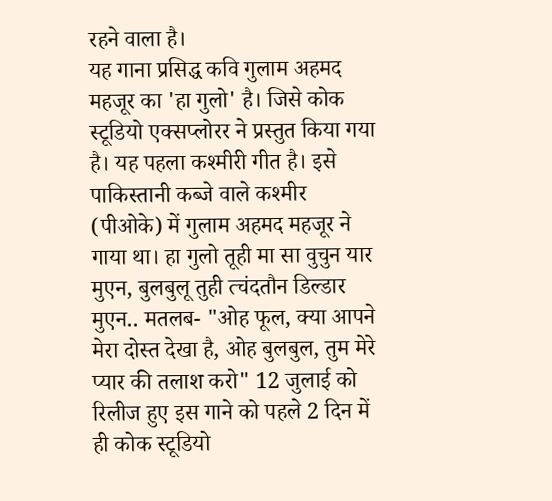रहने वाला है।
यह गाना प्रसिद्ध कवि गुलाम अहमद महजूर का 'हा गुलो' है। जिसे कोक स्टूडियो एक्सप्लोरर ने प्रस्तुत किया गया है। यह पहला कश्मीरी गीत है। इसे पाकिस्तानी कब्जे वाले कश्मीर (पीओके) में गुलाम अहमद महजूर ने गाया था। हा गुलो तूही मा सा वुचुन यार मुएन, बुलबुलू तुही त्चंदतौन डिल्डार मुएन.. मतलब- "ओह फूल, क्या आपने मेरा दोस्त देखा है, ओह बुलबुल, तुम मेरे प्यार की तलाश करो" 12 जुलाई को रिलीज हुए इस गाने को पहले 2 दिन में ही कोक स्टूडियो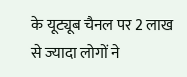के यूट्यूब चैनल पर 2 लाख से ज्यादा लोगों ने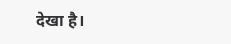देखा है।